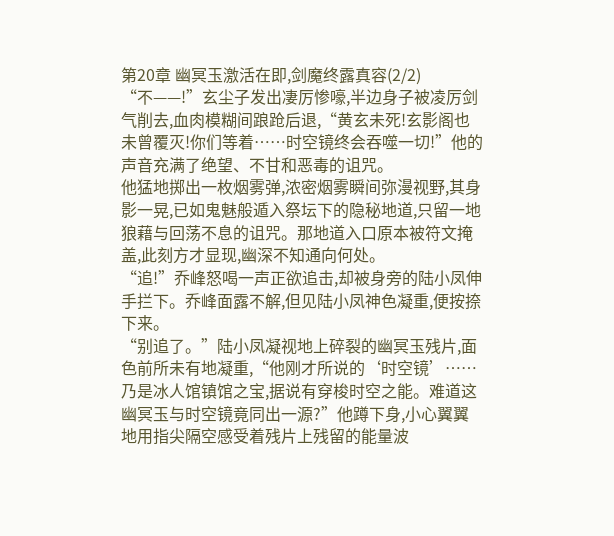第20章 幽冥玉激活在即,剑魔终露真容(2/2)
“不——!”玄尘子发出凄厉惨嚎,半边身子被凌厉剑气削去,血肉模糊间踉跄后退,“黄玄未死!玄影阁也未曾覆灭!你们等着……时空镜终会吞噬一切!”他的声音充满了绝望、不甘和恶毒的诅咒。
他猛地掷出一枚烟雾弹,浓密烟雾瞬间弥漫视野,其身影一晃,已如鬼魅般遁入祭坛下的隐秘地道,只留一地狼藉与回荡不息的诅咒。那地道入口原本被符文掩盖,此刻方才显现,幽深不知通向何处。
“追!”乔峰怒喝一声正欲追击,却被身旁的陆小凤伸手拦下。乔峰面露不解,但见陆小凤神色凝重,便按捺下来。
“别追了。”陆小凤凝视地上碎裂的幽冥玉残片,面色前所未有地凝重,“他刚才所说的‘时空镜’……乃是冰人馆镇馆之宝,据说有穿梭时空之能。难道这幽冥玉与时空镜竟同出一源?”他蹲下身,小心翼翼地用指尖隔空感受着残片上残留的能量波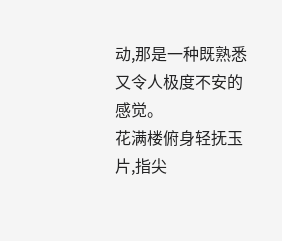动,那是一种既熟悉又令人极度不安的感觉。
花满楼俯身轻抚玉片,指尖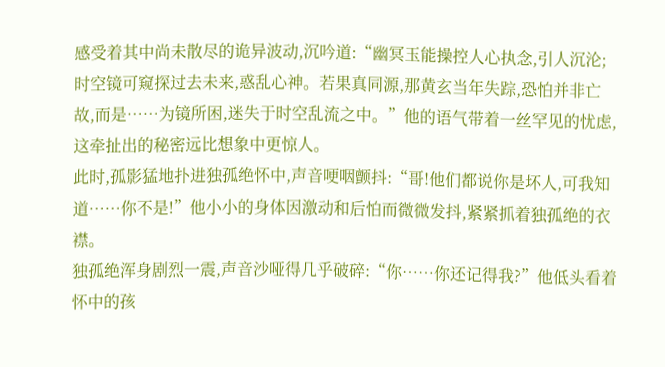感受着其中尚未散尽的诡异波动,沉吟道:“幽冥玉能操控人心执念,引人沉沦;时空镜可窥探过去未来,惑乱心神。若果真同源,那黄玄当年失踪,恐怕并非亡故,而是……为镜所困,迷失于时空乱流之中。”他的语气带着一丝罕见的忧虑,这牵扯出的秘密远比想象中更惊人。
此时,孤影猛地扑进独孤绝怀中,声音哽咽颤抖:“哥!他们都说你是坏人,可我知道……你不是!”他小小的身体因激动和后怕而微微发抖,紧紧抓着独孤绝的衣襟。
独孤绝浑身剧烈一震,声音沙哑得几乎破碎:“你……你还记得我?”他低头看着怀中的孩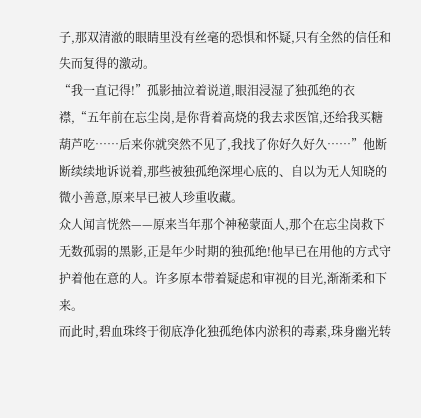子,那双清澈的眼睛里没有丝毫的恐惧和怀疑,只有全然的信任和失而复得的激动。
“我一直记得!”孤影抽泣着说道,眼泪浸湿了独孤绝的衣襟,“五年前在忘尘岗,是你背着高烧的我去求医馆,还给我买糖葫芦吃……后来你就突然不见了,我找了你好久好久……”他断断续续地诉说着,那些被独孤绝深埋心底的、自以为无人知晓的微小善意,原来早已被人珍重收藏。
众人闻言恍然——原来当年那个神秘蒙面人,那个在忘尘岗救下无数孤弱的黑影,正是年少时期的独孤绝!他早已在用他的方式守护着他在意的人。许多原本带着疑虑和审视的目光,渐渐柔和下来。
而此时,碧血珠终于彻底净化独孤绝体内淤积的毒素,珠身幽光转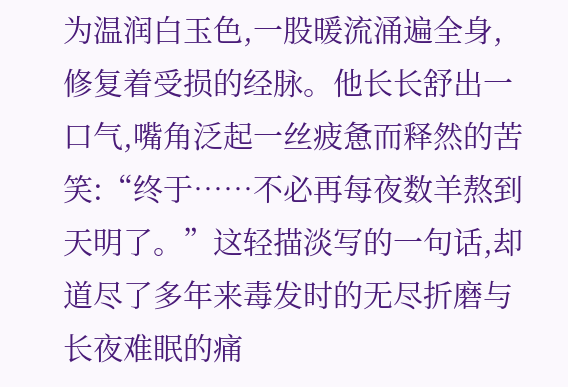为温润白玉色,一股暖流涌遍全身,修复着受损的经脉。他长长舒出一口气,嘴角泛起一丝疲惫而释然的苦笑:“终于……不必再每夜数羊熬到天明了。”这轻描淡写的一句话,却道尽了多年来毒发时的无尽折磨与长夜难眠的痛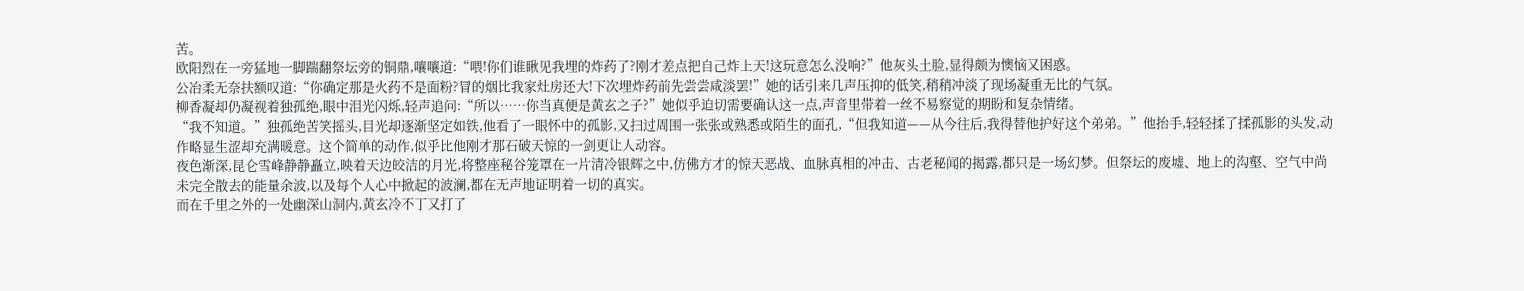苦。
欧阳烈在一旁猛地一脚踹翻祭坛旁的铜鼎,嚷嚷道:“喂!你们谁瞅见我埋的炸药了?刚才差点把自己炸上天!这玩意怎么没响?”他灰头土脸,显得颇为懊恼又困惑。
公冶柔无奈扶额叹道:“你确定那是火药不是面粉?冒的烟比我家灶房还大!下次埋炸药前先尝尝咸淡罢!”她的话引来几声压抑的低笑,稍稍冲淡了现场凝重无比的气氛。
柳香凝却仍凝视着独孤绝,眼中泪光闪烁,轻声追问:“所以……你当真便是黄玄之子?”她似乎迫切需要确认这一点,声音里带着一丝不易察觉的期盼和复杂情绪。
“我不知道。”独孤绝苦笑摇头,目光却逐渐坚定如铁,他看了一眼怀中的孤影,又扫过周围一张张或熟悉或陌生的面孔,“但我知道——从今往后,我得替他护好这个弟弟。”他抬手,轻轻揉了揉孤影的头发,动作略显生涩却充满暖意。这个简单的动作,似乎比他刚才那石破天惊的一剑更让人动容。
夜色渐深,昆仑雪峰静静矗立,映着天边皎洁的月光,将整座秘谷笼罩在一片清冷银辉之中,仿佛方才的惊天恶战、血脉真相的冲击、古老秘闻的揭露,都只是一场幻梦。但祭坛的废墟、地上的沟壑、空气中尚未完全散去的能量余波,以及每个人心中掀起的波澜,都在无声地证明着一切的真实。
而在千里之外的一处幽深山洞内,黄玄冷不丁又打了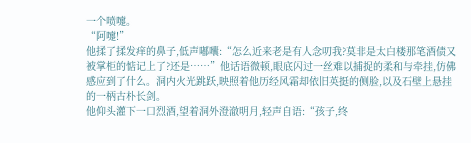一个喷嚏。
“阿嚏!”
他揉了揉发痒的鼻子,低声嘟囔:“怎么近来老是有人念叨我?莫非是太白楼那笔酒债又被掌柜的惦记上了?还是……”他话语微顿,眼底闪过一丝难以捕捉的柔和与牵挂,仿佛感应到了什么。洞内火光跳跃,映照着他历经风霜却依旧英挺的侧脸,以及石壁上悬挂的一柄古朴长剑。
他仰头灌下一口烈酒,望着洞外澄澈明月,轻声自语:“孩子,终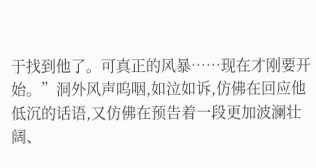于找到他了。可真正的风暴……现在才刚要开始。”洞外风声呜咽,如泣如诉,仿佛在回应他低沉的话语,又仿佛在预告着一段更加波澜壮阔、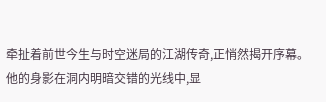牵扯着前世今生与时空迷局的江湖传奇,正悄然揭开序幕。他的身影在洞内明暗交错的光线中,显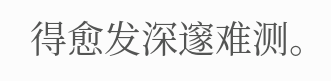得愈发深邃难测。